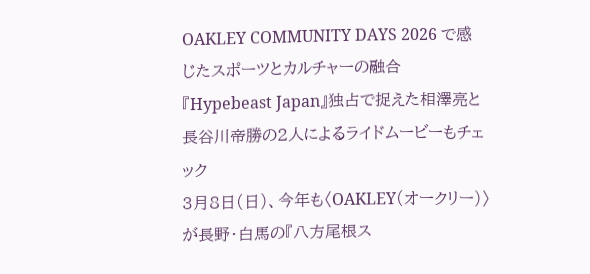OAKLEY COMMUNITY DAYS 2026 で感じたスポーツとカルチャーの融合
『Hypebeast Japan』独占で捉えた相澤亮と長谷川帝勝の2人によるライドムービーもチェック
3月8日(日)、今年も〈OAKLEY(オークリー)〉が長野・白馬の『八方尾根ス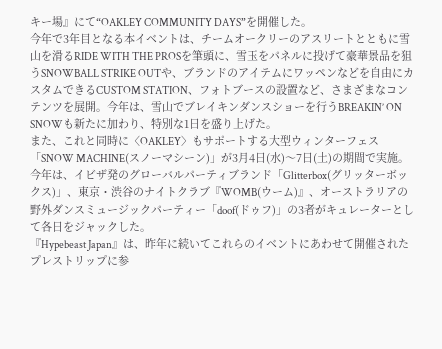キー場』にて“OAKLEY COMMUNITY DAYS”を開催した。
今年で3年目となる本イベントは、チームオークリーのアスリートとともに雪山を滑るRIDE WITH THE PROSを筆頭に、雪玉をパネルに投げて豪華景品を狙うSNOWBALL STRIKE OUTや、ブランドのアイテムにワッペンなどを自由にカスタムできるCUSTOM STATION、フォトブースの設置など、さまざまなコンテンツを展開。今年は、雪山でブレイキンダンスショーを行うBREAKIN’ ON SNOWも新たに加わり、特別な1日を盛り上げた。
また、これと同時に〈OAKLEY〉もサポートする大型ウィンターフェス「SNOW MACHINE(スノーマシーン)」が3月4日(水)〜7日(土)の期間で実施。今年は、イビザ発のグローバルパーティブランド「Glitterbox(グリッターボックス)」、東京・渋谷のナイトクラブ『WOMB(ウーム)』、オーストラリアの野外ダンスミュージックパーティー「doof(ドゥフ)」の3者がキュレーターとして各日をジャックした。
『Hypebeast Japan』は、昨年に続いてこれらのイベントにあわせて開催されたプレストリップに参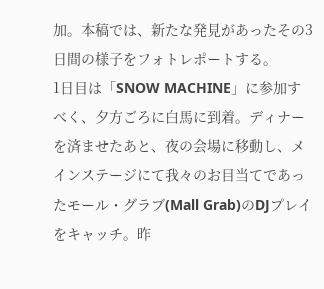加。本稿では、新たな発見があったその3日間の様子をフォトレポートする。
1日目は「SNOW MACHINE」に参加すべく、夕方ごろに白馬に到着。ディナーを済ませたあと、夜の会場に移動し、メインステージにて我々のお目当てであったモール・グラブ(Mall Grab)のDJプレイをキャッチ。昨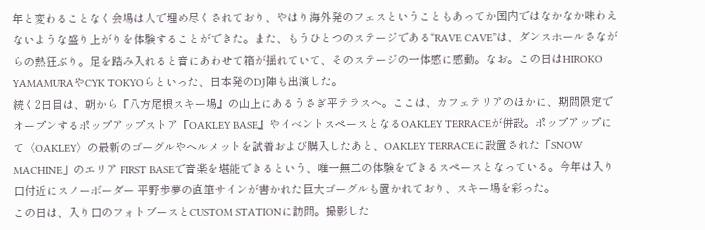年と変わることなく会場は人で埋め尽くされており、やはり海外発のフェスということもあってか国内ではなかなか味わえないような盛り上がりを体験することができた。また、もうひとつのステージである“RAVE CAVE”は、ダンスホールさながらの熱狂ぶり。足を踏み入れると音にあわせて箱が揺れていて、そのステージの一体感に感動。なお。この日はHIROKO YAMAMURAやCYK TOKYOらといった、日本発のDJ陣も出演した。
続く2日目は、朝から『八方尾根スキー場』の山上にあるうさぎ平テラスへ。ここは、カフェテリアのほかに、期間限定でオープンするポップアップストア『OAKLEY BASE』やイベントスペースとなるOAKLEY TERRACEが併設。ポップアップにて〈OAKLEY〉の最新のゴーグルやヘルメットを試着および購入したあと、OAKLEY TERRACEに設置された「SNOW MACHINE」のエリア FIRST BASEで音楽を堪能できるという、唯一無二の体験をできるスペースとなっている。今年は入り口付近にスノーボーダー 平野歩夢の直筆サインが書かれた巨大ゴーグルも置かれており、スキー場を彩った。
この日は、入り口のフォトブースとCUSTOM STATIONに訪問。撮影した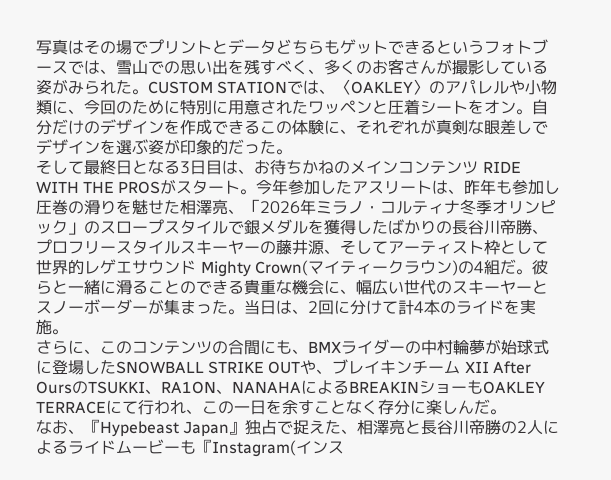写真はその場でプリントとデータどちらもゲットできるというフォトブースでは、雪山での思い出を残すべく、多くのお客さんが撮影している姿がみられた。CUSTOM STATIONでは、〈OAKLEY〉のアパレルや小物類に、今回のために特別に用意されたワッペンと圧着シートをオン。自分だけのデザインを作成できるこの体験に、それぞれが真剣な眼差しでデザインを選ぶ姿が印象的だった。
そして最終日となる3日目は、お待ちかねのメインコンテンツ RIDE WITH THE PROSがスタート。今年参加したアスリートは、昨年も参加し圧巻の滑りを魅せた相澤亮、「2026年ミラノ・コルティナ冬季オリンピック」のスロープスタイルで銀メダルを獲得したばかりの長谷川帝勝、プロフリースタイルスキーヤーの藤井源、そしてアーティスト枠として世界的レゲエサウンド Mighty Crown(マイティークラウン)の4組だ。彼らと一緒に滑ることのできる貴重な機会に、幅広い世代のスキーヤーとスノーボーダーが集まった。当日は、2回に分けて計4本のライドを実施。
さらに、このコンテンツの合間にも、BMXライダーの中村輪夢が始球式に登場したSNOWBALL STRIKE OUTや、ブレイキンチーム XII After OursのTSUKKI、RA1ON、NANAHAによるBREAKINショーもOAKLEY TERRACEにて行われ、この一日を余すことなく存分に楽しんだ。
なお、『Hypebeast Japan』独占で捉えた、相澤亮と長谷川帝勝の2人によるライドムービーも『Instagram(インス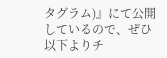タグラム)』にて公開しているので、ぜひ以下よりチ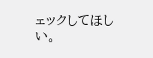ェックしてほしい。